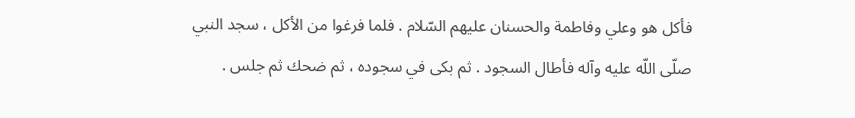فأكل هو وعلي وفاطمة والحسنان عليهم السّلام . فلما فرغوا من الأكل ، سجد النبي صلّى اللّه عليه وآله فأطال السجود . ثم بكى في سجوده ، ثم ضحك ثم جلس .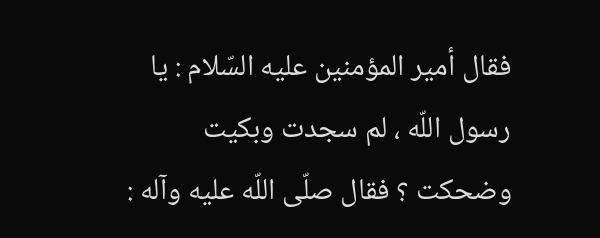فقال أمير المؤمنين عليه السّلام : يا رسول اللّه ، لم سجدت وبكيت وضحكت ؟ فقال صلّى اللّه عليه وآله :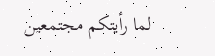لما رأيتكم مجتمعين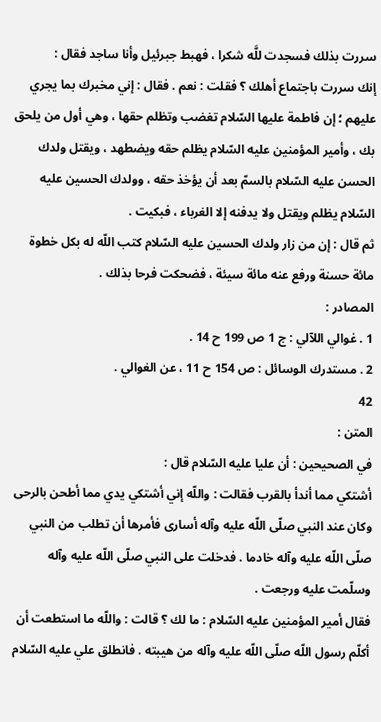سررت بذلك فسجدت للَّه شكرا ، فهبط جبرئيل وأنا ساجد فقال :
إنك سررت باجتماع أهلك ؟ فقلت : نعم . فقال : إني مخبرك بما يجري عليهم ؛ إن فاطمة عليها السّلام تغضب وتظلم حقها ، وهي أول من يلحق بك ، وأمير المؤمنين عليه السّلام يظلم حقه ويضطهد ، ويقتل ولدك الحسن عليه السّلام بالسمّ بعد أن يؤخذ حقه ، وولدك الحسين عليه السّلام يظلم ويقتل ولا يدفنه إلا الغرباء ، فبكيت .
ثم قال : إن من زار ولدك الحسين عليه السّلام كتب اللّه له بكل خطوة مائة حسنة ورفع عنه مائة سيئة ، فضحكت فرحا بذلك .
المصادر :
1 . غوالي اللآلي : ج 1 ص 199 ح 14 .
2 . مستدرك الوسائل : ص 154 ح 11 ، عن الغوالي .
42
المتن :
في الصحيحين : أن عليا عليه السّلام قال :
أشتكي مما أندأ بالقرب فقالت : واللّه إني أشتكي يدي مما أطحن بالرحى وكان عند النبي صلّى اللّه عليه وآله أسارى فأمرها أن تطلب من النبي صلّى اللّه عليه وآله خادما . فدخلت على النبي صلّى اللّه عليه وآله وسلّمت عليه ورجعت .
فقال أمير المؤمنين عليه السّلام : ما لك ؟ قالت : واللّه ما استطعت أن أكلّم رسول اللّه صلّى اللّه عليه وآله من هيبته . فانطلق علي عليه السّلام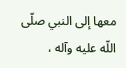معها إلى النبي صلّى اللّه عليه وآله ،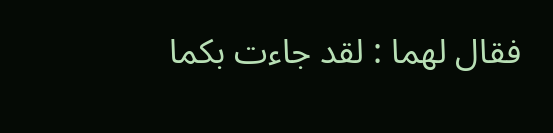فقال لهما : لقد جاءت بكما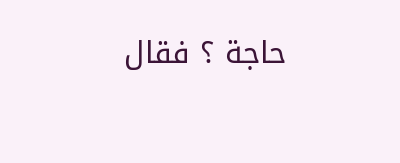حاجة ؟ فقال